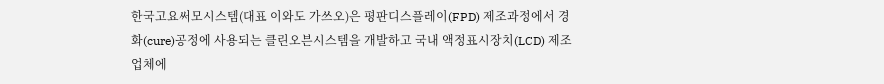한국고요써모시스템(대표 이와도 가쓰오)은 평판디스플레이(FPD) 제조과정에서 경화(cure)공정에 사용되는 클린오븐시스템을 개발하고 국내 액정표시장치(LCD) 제조업체에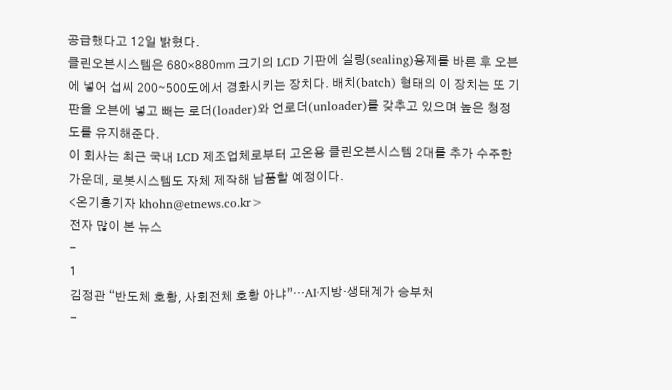공급했다고 12일 밝혔다.
클린오븐시스템은 680×880㎜ 크기의 LCD 기판에 실링(sealing)용제를 바른 후 오븐에 넣어 섭씨 200∼500도에서 경화시키는 장치다. 배치(batch) 형태의 이 장치는 또 기판을 오븐에 넣고 빼는 로더(loader)와 언로더(unloader)를 갖추고 있으며 높은 청정도를 유지해준다.
이 회사는 최근 국내 LCD 제조업체로부터 고온용 클린오븐시스템 2대를 추가 수주한 가운데, 로봇시스템도 자체 제작해 납품할 예정이다.
<온기홍기자 khohn@etnews.co.kr>
전자 많이 본 뉴스
-
1
김정관 “반도체 호황, 사회전체 호황 아냐”…AI·지방·생태계가 승부처
-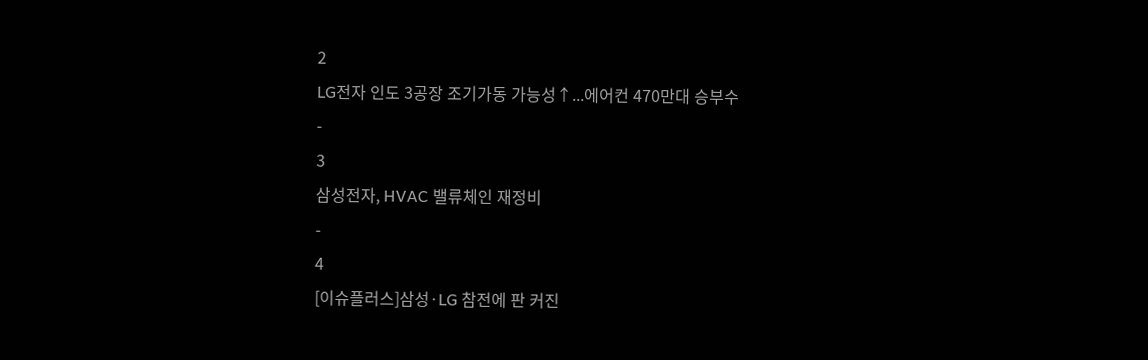2
LG전자 인도 3공장 조기가동 가능성↑...에어컨 470만대 승부수
-
3
삼성전자, HVAC 밸류체인 재정비
-
4
[이슈플러스]삼성·LG 참전에 판 커진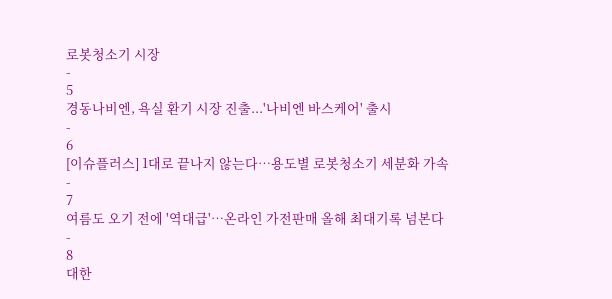로봇청소기 시장
-
5
경동나비엔, 욕실 환기 시장 진출...'나비엔 바스케어' 출시
-
6
[이슈플러스] 1대로 끝나지 않는다…용도별 로봇청소기 세분화 가속
-
7
여름도 오기 전에 '역대급'…온라인 가전판매 올해 최대기록 넘본다
-
8
대한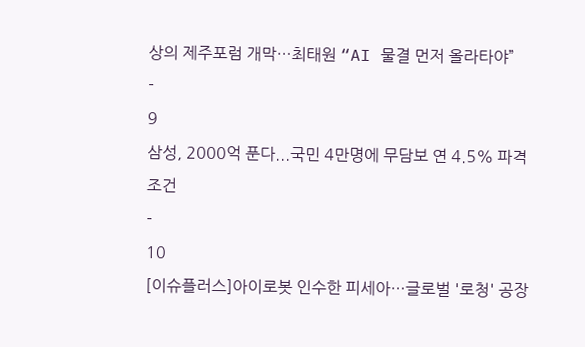상의 제주포럼 개막…최태원 “AI 물결 먼저 올라타야”
-
9
삼성, 2000억 푼다...국민 4만명에 무담보 연 4.5% 파격 조건
-
10
[이슈플러스]아이로봇 인수한 피세아…글로벌 '로청' 공장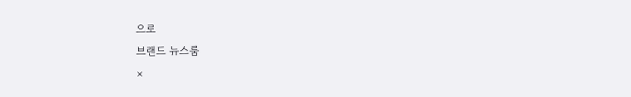으로
브랜드 뉴스룸
×